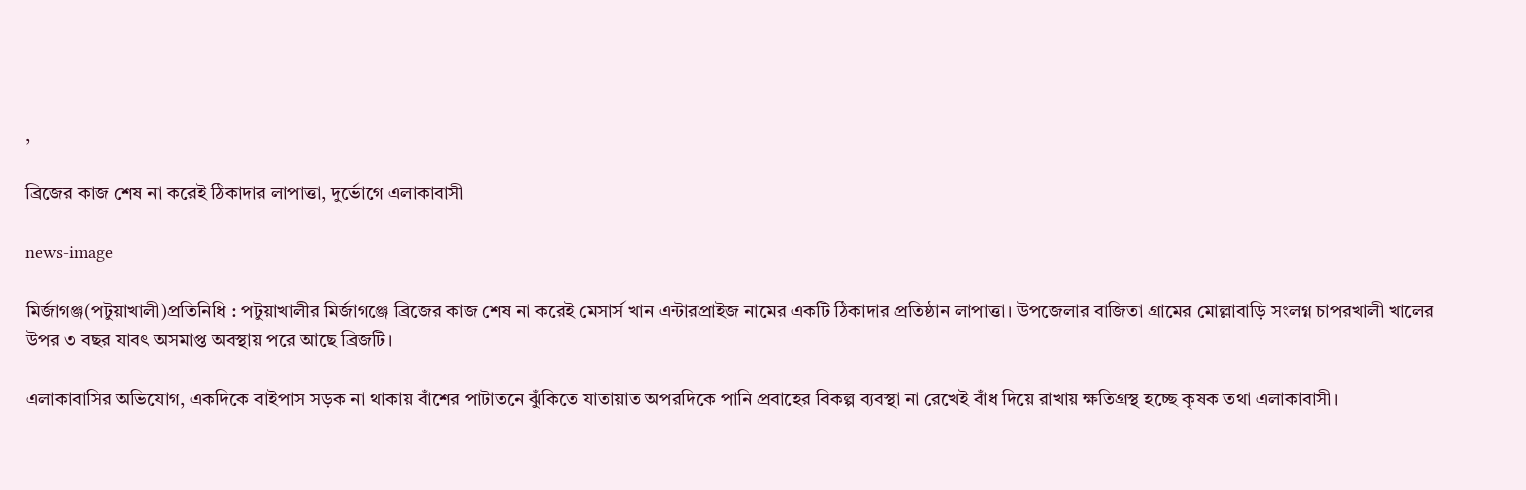,

ব্রিজের কাজ শেষ না করেই ঠিকাদার লাপাত্তা, দুর্ভোগে এলাকাবাসী

news-image

মির্জাগঞ্জ(পটুয়াখালী)প্রতিনিধি : পটুয়াখালীর মির্জাগঞ্জে ব্রিজের কাজ শেষ না করেই মেসার্স খান এন্টারপ্রাইজ নামের একটি ঠিকাদার প্রতিষ্ঠান লাপাত্তা। উপজেলার বাজিতা গ্রামের মোল্লাবাড়ি সংলগ্ন চাপরখালী খালের উপর ৩ বছর যাবৎ অসমাপ্ত অবস্থায় পরে আছে ব্রিজটি।

এলাকাবাসির অভিযোগ, একদিকে বাইপাস সড়ক না থাকায় বাঁশের পাটাতনে ঝুঁকিতে যাতায়াত অপরদিকে পানি প্রবাহের বিকল্প ব্যবস্থা না রেখেই বাঁধ দিয়ে রাখায় ক্ষতিগ্রস্থ হচ্ছে কৃষক তথা এলাকাবাসী।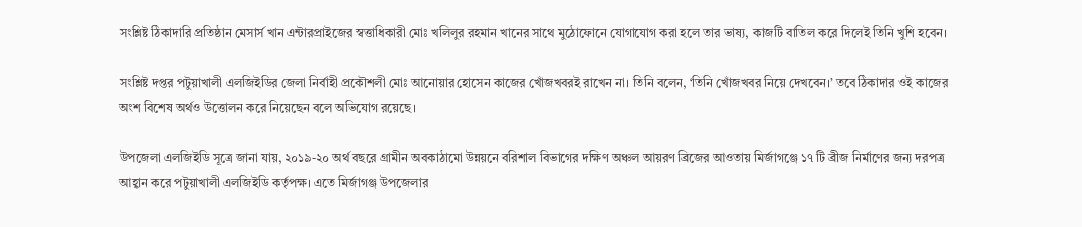সংশ্লিষ্ট ঠিকাদারি প্রতিষ্ঠান মেসার্স খান এন্টারপ্রাইজের স্বত্তাধিকারী মোঃ খলিলুর রহমান খানের সাথে মুঠোফোনে যোগাযোগ করা হলে তার ভাষ্য, কাজটি বাতিল করে দিলেই তিনি খুশি হবেন।

সংশ্লিষ্ট দপ্তর পটুয়াখালী এলজিইডির জেলা নির্বাহী প্রকৌশলী মোঃ আনোয়ার হোসেন কাজের খোঁজখবরই রাখেন না। তিনি বলেন, ‘তিনি খোঁজখবর নিয়ে দেখবেন।’ তবে ঠিকাদার ওই কাজের অংশ বিশেষ অর্থও উত্তোলন করে নিয়েছেন বলে অভিযোগ রয়েছে।

উপজেলা এলজিইডি সূত্রে জানা যায়, ২০১৯-২০ অর্থ বছরে গ্রামীন অবকাঠামো উন্নয়নে বরিশাল বিভাগের দক্ষিণ অঞ্চল আয়রণ ব্রিজের আওতায় মির্জাগঞ্জে ১৭ টি ব্রীজ নির্মাণের জন্য দরপত্র আহ্বান করে পটুয়াখালী এলজিইডি কর্তৃপক্ষ। এতে মির্জাগঞ্জ উপজেলার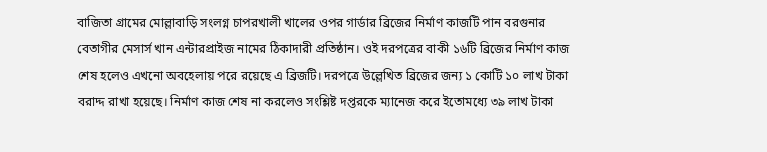বাজিতা গ্রামের মোল্লাবাড়ি সংলগ্ন চাপরখালী খালের ওপর গার্ডার ব্রিজের নির্মাণ কাজটি পান বরগুনার বেতাগীর মেসার্স খান এন্টারপ্রাইজ নামের ঠিকাদারী প্রতিষ্ঠান। ওই দরপত্রের বাকী ১৬টি ব্রিজের নির্মাণ কাজ শেষ হলেও এখনো অবহেলায় পরে রয়েছে এ ব্রিজটি। দরপত্রে উল্লেখিত ব্রিজের জন্য ১ কোটি ১০ লাখ টাকা বরাদ্দ রাখা হয়েছে। নির্মাণ কাজ শেষ না করলেও সংশ্লিষ্ট দপ্তরকে ম্যানেজ করে ইতোমধ্যে ৩৯ লাখ টাকা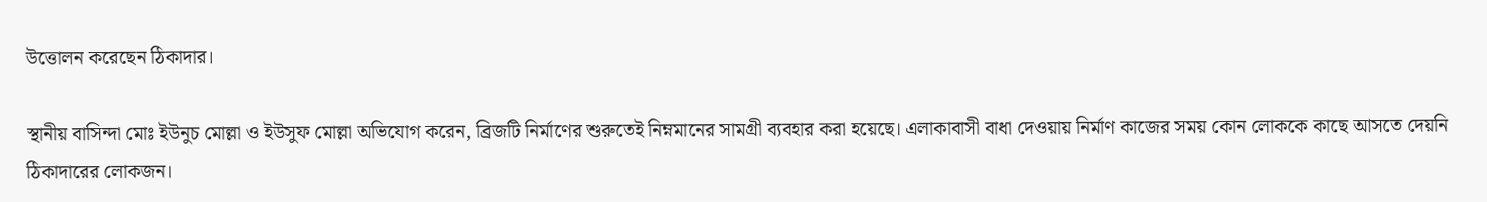উত্তোলন করেছেন ঠিকাদার।

স্থানীয় বাসিন্দা মোঃ ইউনুচ মোল্লা ও ইউসুফ মোল্লা অভিযোগ করেন, ব্রিজটি নির্মাণের শুরুতেই নিম্নমানের সামগ্রী ব্যবহার করা হয়েছে। এলাকাবাসী বাধা দেওয়ায় নির্মাণ কাজের সময় কোন লোককে কাছে আসতে দেয়নি ঠিকাদারের লোকজন।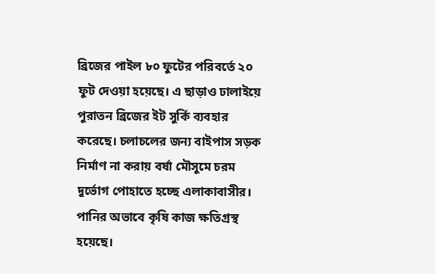ব্রিজের পাইল ৮০ ফুটের পরিবর্তে ২০ ফুট দেওয়া হয়েছে। এ ছাড়াও ঢালাইয়ে পুরাতন ব্রিজের ইট সুর্কি ব্যবহার করেছে। চলাচলের জন্য বাইপাস সড়ক নির্মাণ না করায় বর্ষা মৌসুমে চরম দুর্ভোগ পোহাতে হচ্ছে এলাকাবাসীর। পানির অভাবে কৃষি কাজ ক্ষতিগ্রস্থ হয়েছে।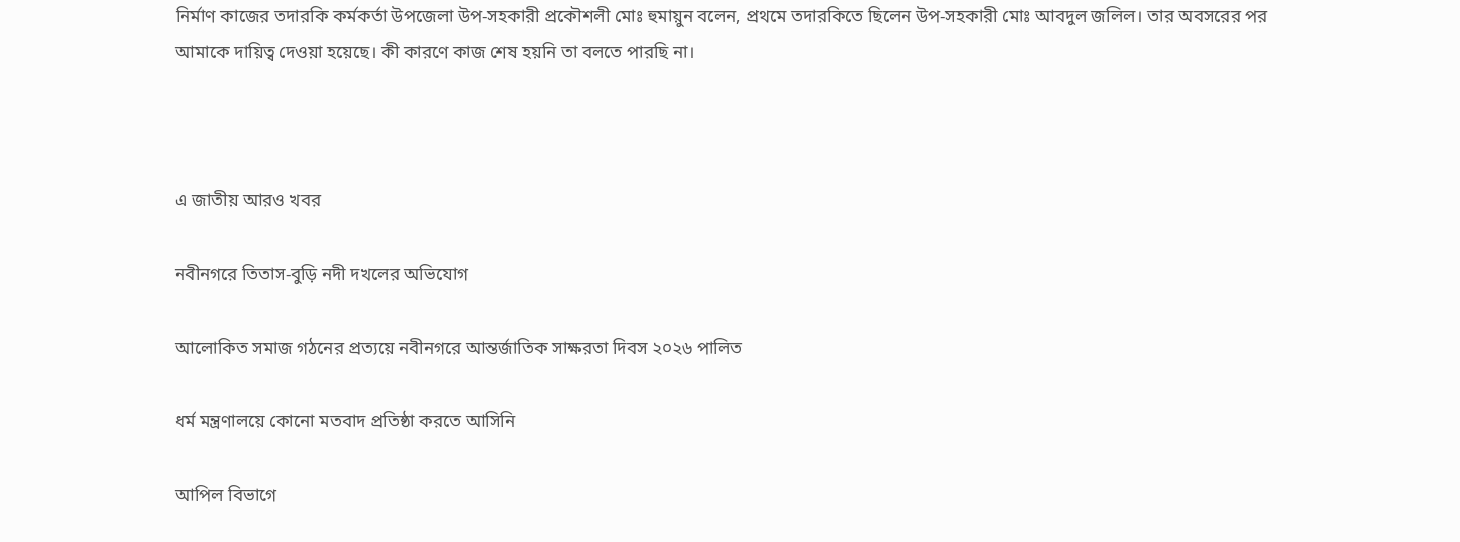নির্মাণ কাজের তদারকি কর্মকর্তা উপজেলা উপ-সহকারী প্রকৌশলী মোঃ হুমায়ুন বলেন, প্রথমে তদারকিতে ছিলেন উপ-সহকারী মোঃ আবদুল জলিল। তার অবসরের পর আমাকে দায়িত্ব দেওয়া হয়েছে। কী কারণে কাজ শেষ হয়নি তা বলতে পারছি না।



এ জাতীয় আরও খবর

নবীনগরে তিতাস-বুড়ি নদী দখলের অভিযোগ

আলোকিত সমাজ গঠনের প্রত্যয়ে নবীনগরে আন্তর্জাতিক সাক্ষরতা দিবস ২০২৬ পালিত

ধর্ম মন্ত্রণালয়ে কোনো মতবাদ প্রতিষ্ঠা করতে আসিনি

আপিল বিভাগে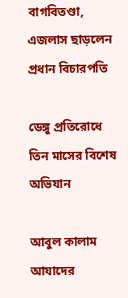বাগবিতণ্ডা, এজলাস ছাড়লেন প্রধান বিচারপতি

ডেঙ্গু প্রতিরোধে তিন মাসের বিশেষ অভিযান

আবুল কালাম আযাদের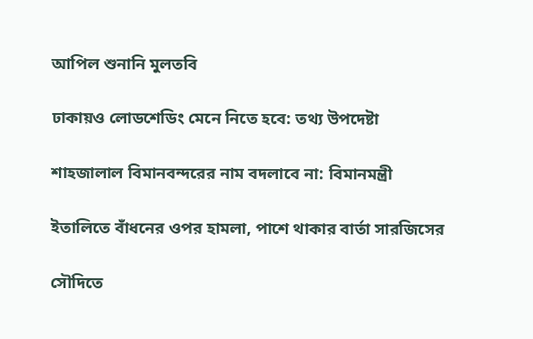আপিল শুনানি মুলতবি

ঢাকায়ও লোডশেডিং মেনে নিতে হবে: তথ্য উপদেষ্টা

শাহজালাল বিমানবন্দরের নাম বদলাবে না: বিমানমন্ত্রী

ইতালিতে বাঁধনের ওপর হামলা, পাশে থাকার বার্তা সারজিসের

সৌদিতে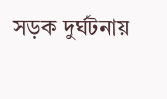সড়ক দুর্ঘটনায়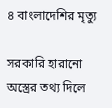৪ বাংলাদেশির মৃত্যু

সরকারি হারানো অস্ত্রের তথ্য দিলে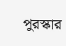পুরস্কার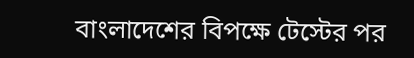বাংলাদেশের বিপক্ষে টেস্টের পর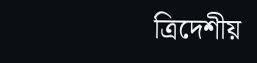ত্রিদেশীয়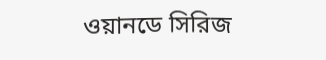ওয়ানডে সিরিজ